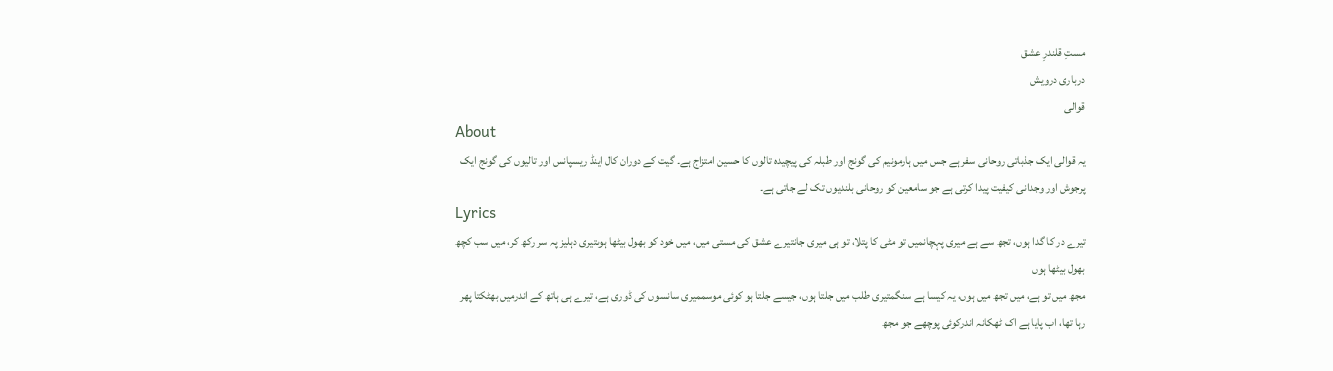مستِ قلندرِ عشق
درباری درویش
قوالی
About
یہ قوالی ایک جذباتی روحانی سفر ہے جس میں ہارمونیم کی گونج اور طبلہ کی پیچیدہ تالوں کا حسین امتزاج ہے۔ گیت کے دوران کال اینڈ ریسپانس اور تالیوں کی گونج ایک پرجوش اور وجدانی کیفیت پیدا کرتی ہے جو سامعین کو روحانی بلندیوں تک لے جاتی ہے۔
Lyrics
تیرے در کا گدا ہوں، تجھ سے ہے میری پہچانمیں تو مٹی کا پتلا، تو ہی میری جانتیرے عشق کی مستی میں، میں خود کو بھول بیٹھا ہوںتیری دہلیز پہ سر رکھ کر، میں سب کچھ بھول بیٹھا ہوں
مجھ میں تو ہے، میں تجھ میں ہوں، یہ کیسا ہے سنگمتیری طلب میں جلتا ہوں، جیسے جلتا ہو کوئی موسممیری سانسوں کی ڈوری ہے، تیرے ہی ہاتھ کے اندرمیں بھٹکتا پھر رہا تھا، اب پایا ہے اک ٹھکانہ اندرکوئی پوچھے جو مجھ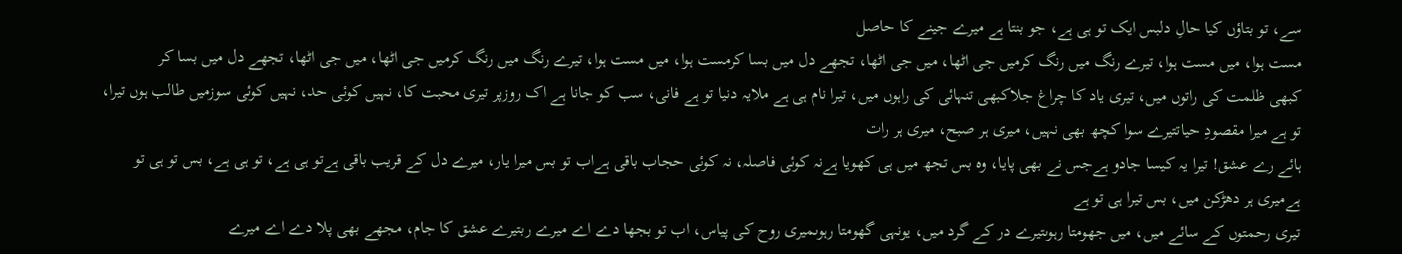سے، تو بتاؤں کیا حالِ دلبس ایک تو ہی ہے، جو بنتا ہے میرے جینے کا حاصل
مست ہوا، میں مست ہوا، تیرے رنگ میں رنگ کرمیں جی اٹھا، میں جی اٹھا، تجھے دل میں بسا کرمست ہوا، میں مست ہوا، تیرے رنگ میں رنگ کرمیں جی اٹھا، میں جی اٹھا، تجھے دل میں بسا کر
کبھی ظلمت کی راتوں میں، تیری یاد کا چراغ جلاکبھی تنہائی کی راہوں میں، تیرا نام ہی ہے ملایہ دنیا تو ہے فانی، سب کو جانا ہے اک روزپر تیری محبت کا، نہیں کوئی حد، نہیں کوئی سوزمیں طالب ہوں تیرا، تو ہے میرا مقصودِ حیاتتیرے سوا کچھ بھی نہیں، میری ہر صبح، میری ہر رات
ہائے رے عشق! تیرا یہ کیسا جادو ہےجس نے بھی پایا، وہ بس تجھ میں ہی کھویا ہےنہ کوئی فاصلہ، نہ کوئی حجاب باقی ہےاب تو بس میرا یار، میرے دل کے قریب باقی ہےتو ہی ہے، تو ہی ہے، بس تو ہی تو ہےمیری ہر دھڑکن میں، بس تیرا ہی تو ہے
تیری رحمتوں کے سائے میں، میں جھومتا رہوںتیرے در کے گرد میں، یونہی گھومتا رہوںمیری روح کی پیاس، اب تو بجھا دے اے میرے ربتیرے عشق کا جام، مجھے بھی پلا دے اے میرے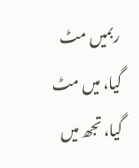ربمیں مٹ گیا، میں مٹ گیا، تجھ میں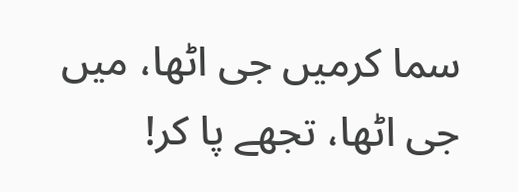سما کرمیں جی اٹھا، میں جی اٹھا، تجھے پا کر!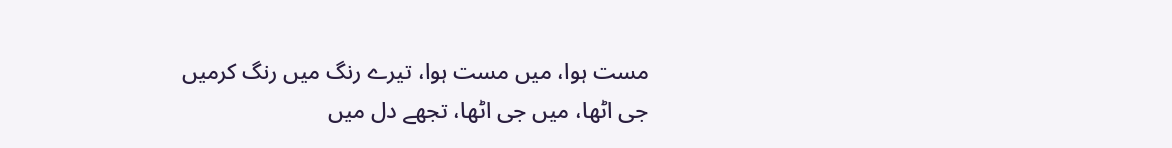مست ہوا، میں مست ہوا، تیرے رنگ میں رنگ کرمیں جی اٹھا، میں جی اٹھا، تجھے دل میں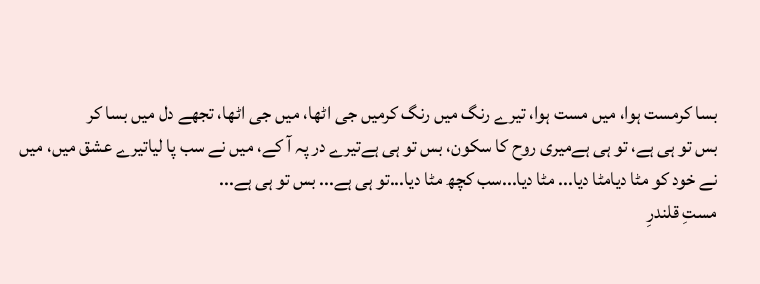بسا کرمست ہوا، میں مست ہوا، تیرے رنگ میں رنگ کرمیں جی اٹھا، میں جی اٹھا، تجھے دل میں بسا کر
بس تو ہی ہے، تو ہی ہےمیری روح کا سکون، بس تو ہی ہےتیرے در پہ آ کے، میں نے سب پا لیاتیرے عشق میں، میں نے خود کو مٹا دیامٹا دیا... مٹا دیا...سب کچھ مٹا دیا...تو ہی ہے... بس تو ہی ہے...
مستِ قلندرِ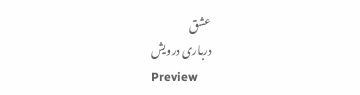عشق
درباری درویش
Preview